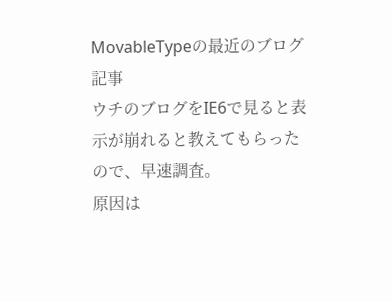MovableTypeの最近のブログ記事
ウチのブログをIE6で見ると表示が崩れると教えてもらったので、早速調査。
原因は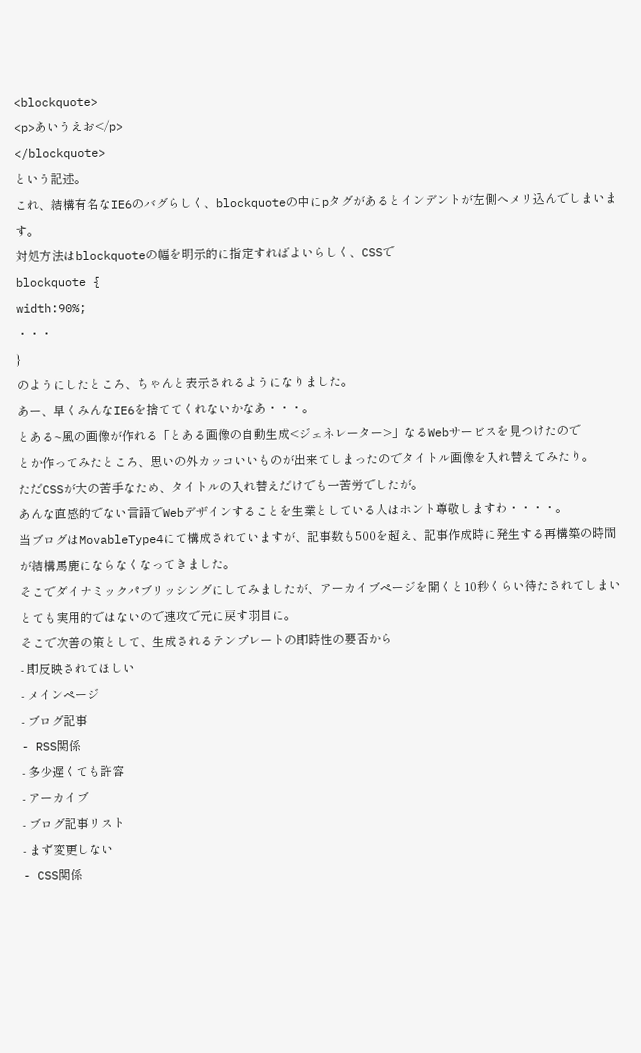<blockquote>
<p>あいうえお</p>
</blockquote>
という記述。
これ、結構有名なIE6のバグらしく、blockquoteの中にpタグがあるとインデントが左側へメリ込んでしまいます。
対処方法はblockquoteの幅を明示的に指定すればよいらしく、CSSで
blockquote {
width:90%;
・・・
}
のようにしたところ、ちゃんと表示されるようになりました。
あー、早くみんなIE6を捨ててくれないかなあ・・・。
とある~風の画像が作れる「とある画像の自動生成<ジェネレーター>」なるWebサービスを見つけたので
とか作ってみたところ、思いの外カッコいいものが出来てしまったのでタイトル画像を入れ替えてみたり。
ただCSSが大の苦手なため、タイトルの入れ替えだけでも一苦労でしたが。
あんな直感的でない言語でWebデザインすることを生業としている人はホント尊敬しますわ・・・・。
当ブログはMovableType4にて構成されていますが、記事数も500を超え、記事作成時に発生する再構築の時間が結構馬鹿にならなくなってきました。
そこでダイナミックパブリッシングにしてみましたが、アーカイブページを開くと10秒くらい待たされてしまいとても実用的ではないので速攻で元に戻す羽目に。
そこで次善の策として、生成されるテンプレートの即時性の要否から
- 即反映されてほしい
- メインページ
- ブログ記事
- RSS関係
- 多少遅くても許容
- アーカイブ
- ブログ記事リスト
- まず変更しない
- CSS関係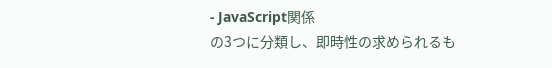- JavaScript関係
の3つに分類し、即時性の求められるも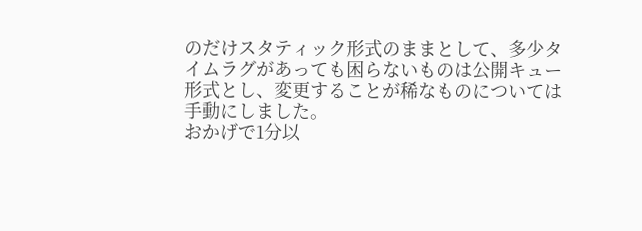のだけスタティック形式のままとして、多少タイムラグがあっても困らないものは公開キュー形式とし、変更することが稀なものについては手動にしました。
おかげで1分以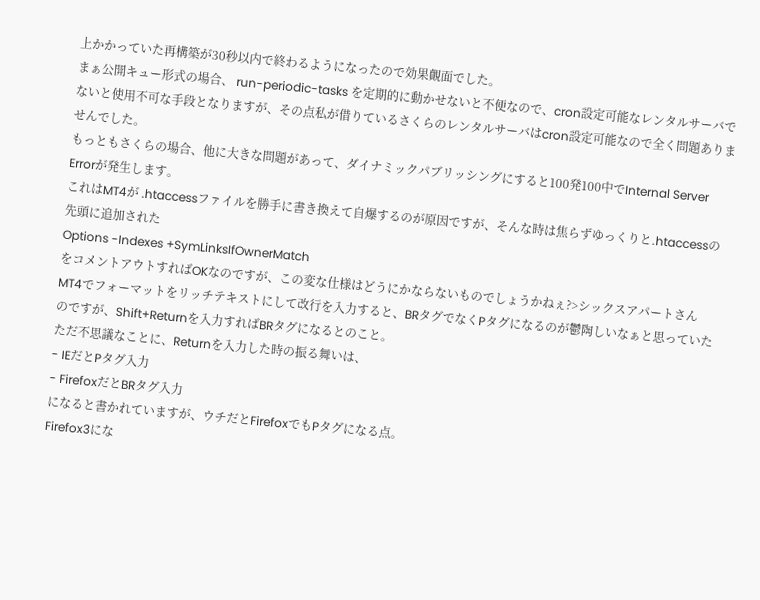上かかっていた再構築が30秒以内で終わるようになったので効果覿面でした。
まぁ公開キュー形式の場合、 run-periodic-tasks を定期的に動かせないと不便なので、cron設定可能なレンタルサーバでないと使用不可な手段となりますが、その点私が借りているさくらのレンタルサーバはcron設定可能なので全く問題ありませんでした。
もっともさくらの場合、他に大きな問題があって、ダイナミックパブリッシングにすると100発100中でInternal Server Errorが発生します。
これはMT4が .htaccessファイルを勝手に書き換えて自爆するのが原因ですが、そんな時は焦らずゆっくりと.htaccessの先頭に追加された
Options -Indexes +SymLinksIfOwnerMatch
をコメントアウトすればOKなのですが、この変な仕様はどうにかならないものでしょうかねぇ?>シックスアパートさん
MT4でフォーマットをリッチテキストにして改行を入力すると、BRタグでなくPタグになるのが鬱陶しいなぁと思っていたのですが、Shift+Returnを入力すればBRタグになるとのこと。
ただ不思議なことに、Returnを入力した時の振る舞いは、
- IEだとPタグ入力
- FirefoxだとBRタグ入力
になると書かれていますが、ウチだとFirefoxでもPタグになる点。
Firefox3にな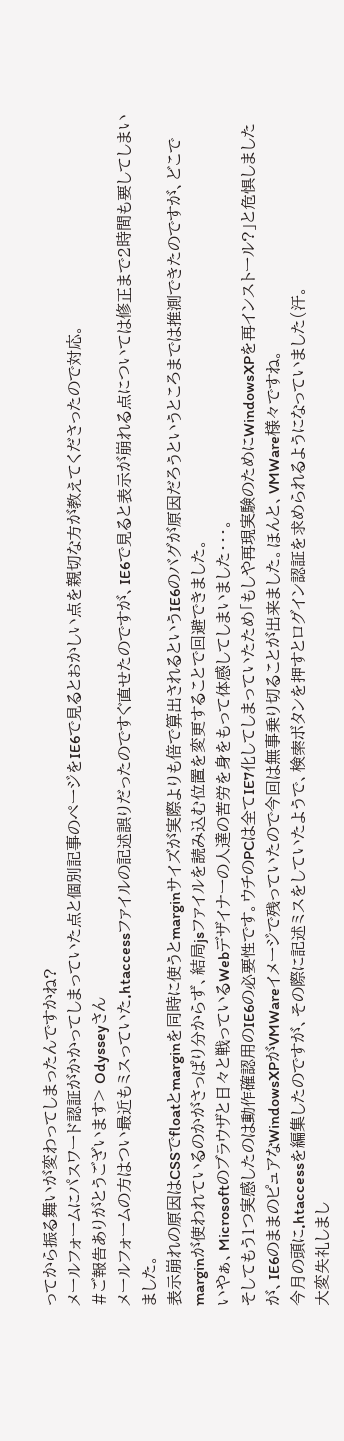ってから振る舞いが変わってしまったんですかね?
メールフォームにパスワード認証がかかってしまっていた点と個別記事のページをIE6で見るとおかしい点を親切な方が教えてくださったので対応。
#ご報告ありがとうございます> Odysseyさん
メールフォームの方はつい最近もミスっていた.htaccessファイルの記述誤りだったのですぐ直せたのですが、IE6で見ると表示が崩れる点については修正まで2時間も要してしまいました。
表示崩れの原因はCSSでfloatとmarginを同時に使うとmarginサイズが実際よりも倍で算出されるというIE6のバグが原因だろうというところまでは推測できたのですが、どこでmarginが使われているのかがさっぱり分からず、結局jsファイルを読み込む位置を変更することで回避できました。
いやぁ、Microsoftのブラウザと日々と戦っているWebデザイナーの人達の苦労を身をもって体感してしまいました・・・。
そしてもう1つ実感したのは動作確認用のIE6の必要性です。ウチのPCは全てIE7化してしまっていたため「もしや再現実験のためにWindowsXPを再インストール?」と危惧しましたが、IE6のままのピュアなWindowsXPがVMWareイメージで残っていたので今回は無事乗り切ることが出来ました。ほんと、VMWare様々ですね。
今月の頭に.htaccessを編集したのですが、その際に記述ミスをしていたようで、検索ボタンを押すとログイン認証を求められるようになっていました(汗。
大変失礼しまし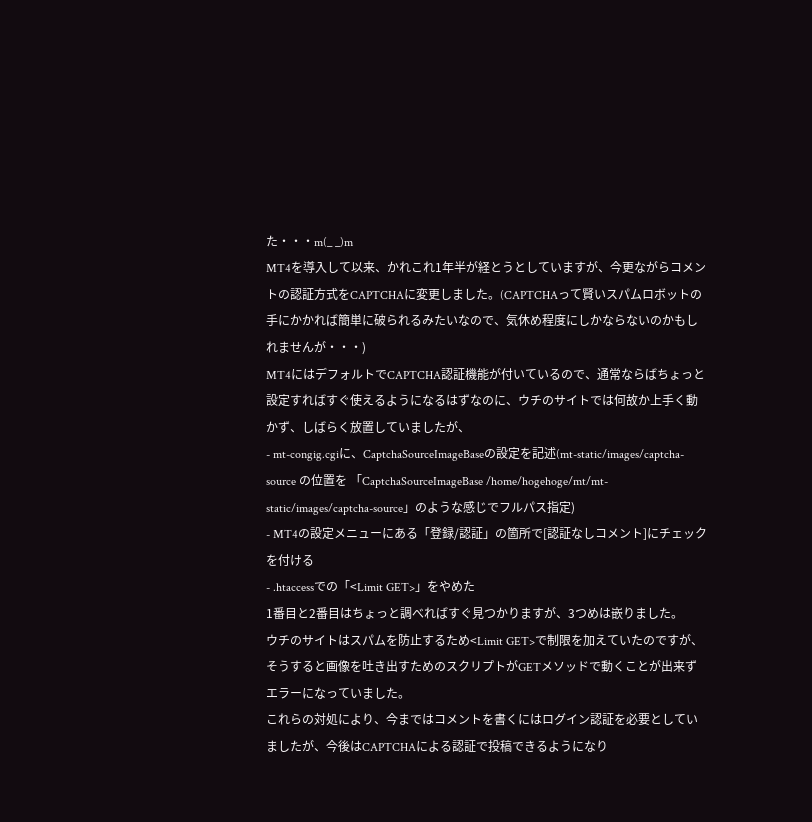た・・・m(_ _)m
MT4を導入して以来、かれこれ1年半が経とうとしていますが、今更ながらコメントの認証方式をCAPTCHAに変更しました。(CAPTCHAって賢いスパムロボットの手にかかれば簡単に破られるみたいなので、気休め程度にしかならないのかもしれませんが・・・)
MT4にはデフォルトでCAPTCHA認証機能が付いているので、通常ならばちょっと設定すればすぐ使えるようになるはずなのに、ウチのサイトでは何故か上手く動かず、しばらく放置していましたが、
- mt-congig.cgiに、CaptchaSourceImageBaseの設定を記述(mt-static/images/captcha-source の位置を 「CaptchaSourceImageBase /home/hogehoge/mt/mt-static/images/captcha-source」のような感じでフルパス指定)
- MT4の設定メニューにある「登録/認証」の箇所で[認証なしコメント]にチェックを付ける
- .htaccessでの「<Limit GET>」をやめた
1番目と2番目はちょっと調べればすぐ見つかりますが、3つめは嵌りました。
ウチのサイトはスパムを防止するため<Limit GET>で制限を加えていたのですが、そうすると画像を吐き出すためのスクリプトがGETメソッドで動くことが出来ずエラーになっていました。
これらの対処により、今まではコメントを書くにはログイン認証を必要としていましたが、今後はCAPTCHAによる認証で投稿できるようになり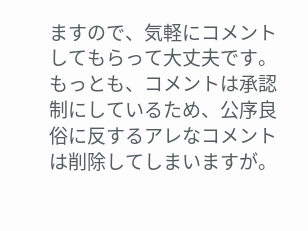ますので、気軽にコメントしてもらって大丈夫です。もっとも、コメントは承認制にしているため、公序良俗に反するアレなコメントは削除してしまいますが。